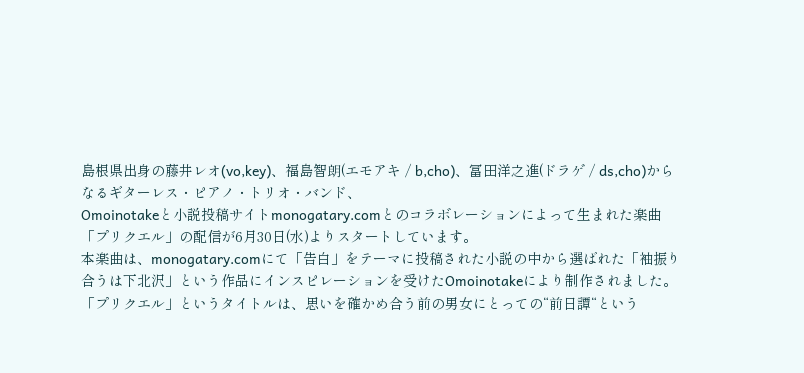島根県出身の藤井レオ(vo,key)、福島智朗(エモアキ / b,cho)、冨田洋之進(ドラゲ / ds,cho)からなるギターレス・ピアノ・トリオ・バンド、
Omoinotakeと小説投稿サイトmonogatary.comとのコラボレーションによって生まれた楽曲「プリクエル」の配信が6月30日(水)よりスタートしています。
本楽曲は、monogatary.comにて「告白」をテーマに投稿された小説の中から選ばれた「袖振り合うは下北沢」という作品にインスピレーションを受けたOmoinotakeにより制作されました。
「プリクエル」というタイトルは、思いを確かめ合う前の男女にとっての“前日譚“という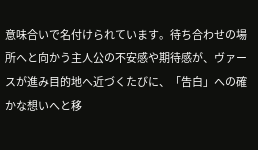意味合いで名付けられています。待ち合わせの場所へと向かう主人公の不安感や期待感が、ヴァースが進み目的地へ近づくたびに、「告白」への確かな想いへと移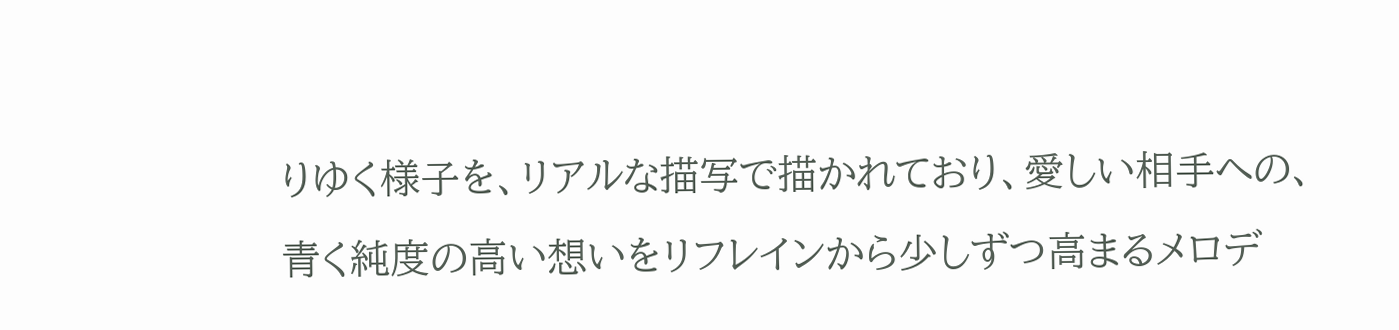りゆく様子を、リアルな描写で描かれており、愛しい相手への、青く純度の高い想いをリフレインから少しずつ高まるメロデ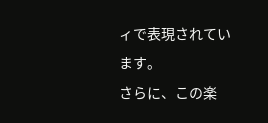ィで表現されています。
さらに、この楽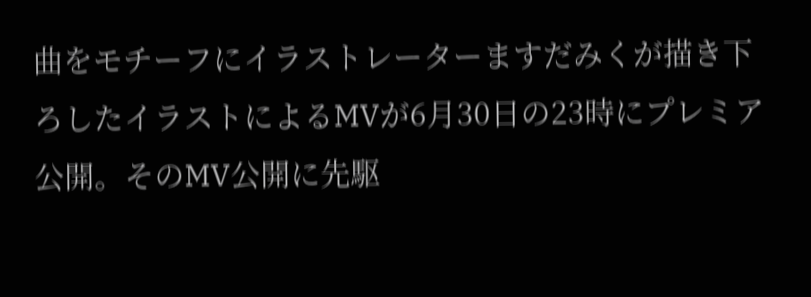曲をモチーフにイラストレーターますだみくが描き下ろしたイラストによるMVが6月30日の23時にプレミア公開。そのMV公開に先駆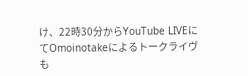け、22時30分からYouTube LIVEにてOmoinotakeによるトークライヴも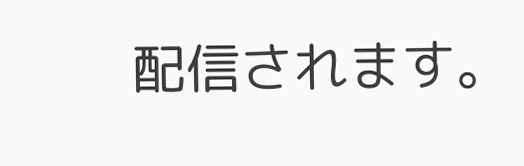配信されます。